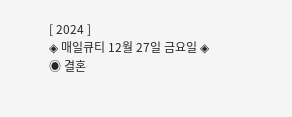[ 2024 ]
◈ 매일큐티 12월 27일 금요일 ◈
◉ 결혼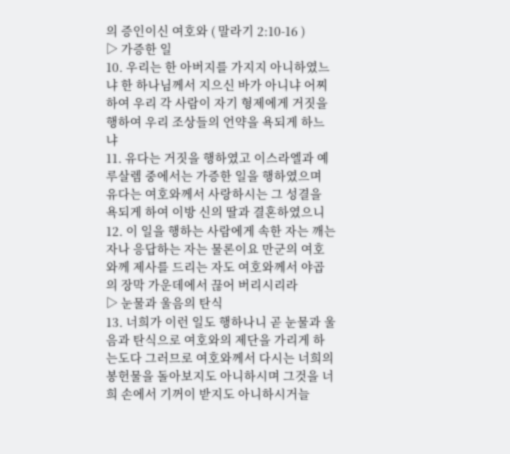의 증인이신 여호와 ( 말라기 2:10-16 )
▷ 가증한 일
10. 우리는 한 아버지를 가지지 아니하였느냐 한 하나님께서 지으신 바가 아니냐 어찌하여 우리 각 사람이 자기 형제에게 거짓을 행하여 우리 조상들의 언약을 욕되게 하느냐
11. 유다는 거짓을 행하였고 이스라엘과 예루살렘 중에서는 가증한 일을 행하였으며 유다는 여호와께서 사랑하시는 그 성결을 욕되게 하여 이방 신의 딸과 결혼하였으니
12. 이 일을 행하는 사람에게 속한 자는 깨는 자나 응답하는 자는 물론이요 만군의 여호와께 제사를 드리는 자도 여호와께서 야곱의 장막 가운데에서 끊어 버리시리라
▷ 눈물과 울음의 탄식
13. 너희가 이런 일도 행하나니 곧 눈물과 울음과 탄식으로 여호와의 제단을 가리게 하는도다 그러므로 여호와께서 다시는 너희의 봉헌물을 돌아보지도 아니하시며 그것을 너희 손에서 기꺼이 받지도 아니하시거늘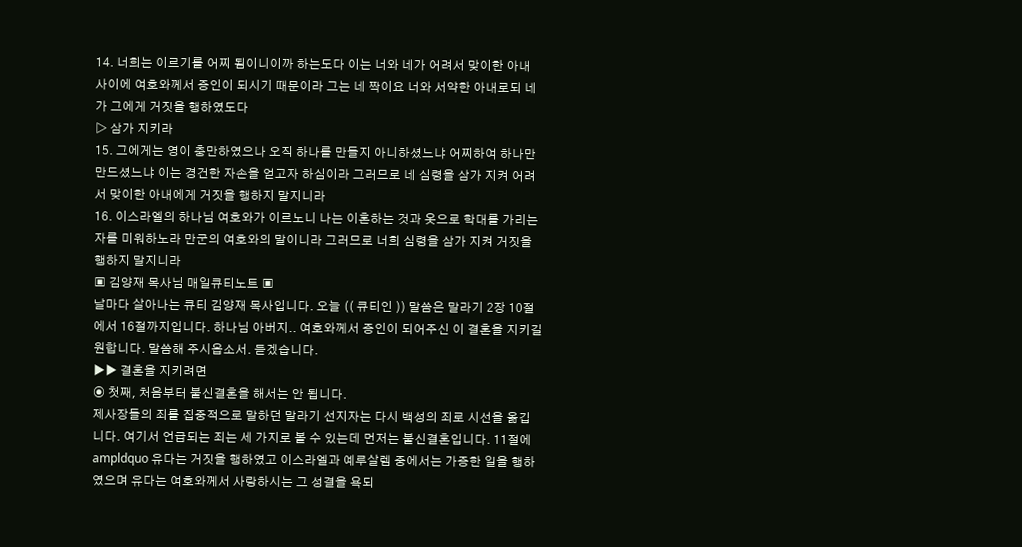14. 너희는 이르기를 어찌 됨이니이까 하는도다 이는 너와 네가 어려서 맞이한 아내 사이에 여호와께서 증인이 되시기 때문이라 그는 네 짝이요 너와 서약한 아내로되 네가 그에게 거짓을 행하였도다
▷ 삼가 지키라
15. 그에게는 영이 충만하였으나 오직 하나를 만들지 아니하셨느냐 어찌하여 하나만 만드셨느냐 이는 경건한 자손을 얻고자 하심이라 그러므로 네 심령을 삼가 지켜 어려서 맞이한 아내에게 거짓을 행하지 말지니라
16. 이스라엘의 하나님 여호와가 이르노니 나는 이혼하는 것과 옷으로 학대를 가리는 자를 미워하노라 만군의 여호와의 말이니라 그러므로 너희 심령을 삼가 지켜 거짓을 행하지 말지니라
▣ 김양재 목사님 매일큐티노트 ▣
날마다 살아나는 큐티 김양재 목사입니다. 오늘 (( 큐티인 )) 말씀은 말라기 2장 10절에서 16절까지입니다. 하나님 아버지.. 여호와께서 증인이 되어주신 이 결혼을 지키길 원합니다. 말씀해 주시옵소서. 듣겠습니다.
▶▶ 결혼을 지키려면
◉ 첫째, 처음부터 불신결혼을 해서는 안 됩니다.
제사장들의 죄를 집중적으로 말하던 말라기 선지자는 다시 백성의 죄로 시선을 옮깁니다. 여기서 언급되는 죄는 세 가지로 볼 수 있는데 먼저는 불신결혼입니다. 11절에 ampldquo 유다는 거짓을 행하였고 이스라엘과 예루살렘 중에서는 가증한 일을 행하였으며 유다는 여호와께서 사랑하시는 그 성결을 욕되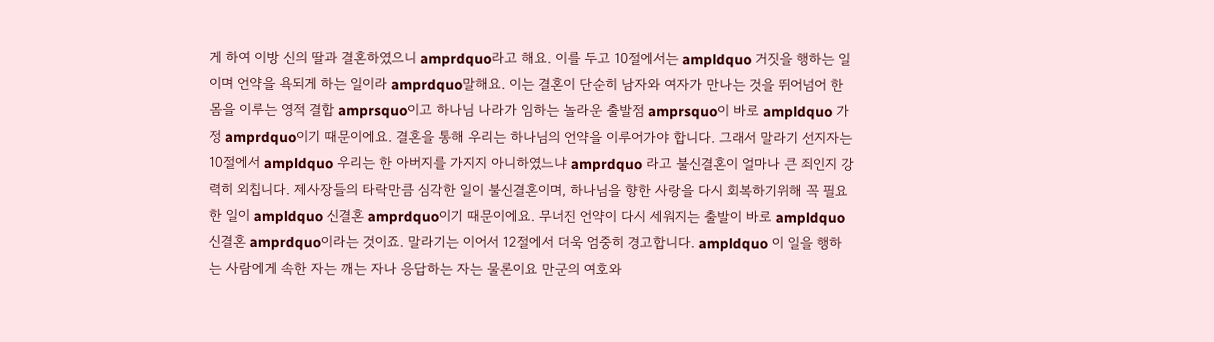게 하여 이방 신의 딸과 결혼하였으니 amprdquo라고 해요. 이를 두고 10절에서는 ampldquo 거짓을 행하는 일이며 언약을 욕되게 하는 일이라 amprdquo말해요. 이는 결혼이 단순히 남자와 여자가 만나는 것을 뛰어넘어 한 몸을 이루는 영적 결합 amprsquo이고 하나님 나라가 임하는 놀라운 출발점 amprsquo이 바로 ampldquo 가정 amprdquo이기 때문이에요. 결혼을 통해 우리는 하나님의 언약을 이루어가야 합니다. 그래서 말라기 선지자는 10절에서 ampldquo 우리는 한 아버지를 가지지 아니하였느냐 amprdquo 라고 불신결혼이 얼마나 큰 죄인지 강력히 외칩니다. 제사장들의 타락만큼 심각한 일이 불신결혼이며, 하나님을 향한 사랑을 다시 회복하기위해 꼭 필요한 일이 ampldquo 신결혼 amprdquo이기 때문이에요. 무너진 언약이 다시 세워지는 출발이 바로 ampldquo 신결혼 amprdquo이라는 것이죠. 말라기는 이어서 12절에서 더욱 엄중히 경고합니다. ampldquo 이 일을 행하는 사람에게 속한 자는 깨는 자나 응답하는 자는 물론이요 만군의 여호와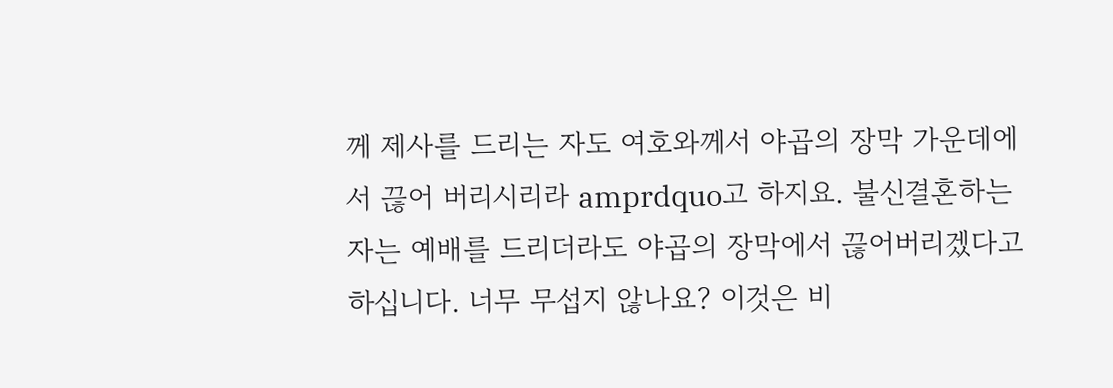께 제사를 드리는 자도 여호와께서 야곱의 장막 가운데에서 끊어 버리시리라 amprdquo고 하지요. 불신결혼하는 자는 예배를 드리더라도 야곱의 장막에서 끊어버리겠다고 하십니다. 너무 무섭지 않나요? 이것은 비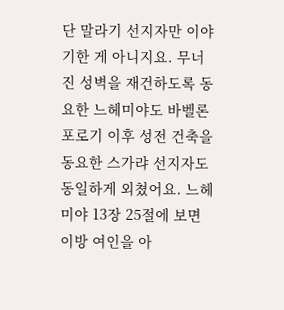단 말라기 선지자만 이야기한 게 아니지요. 무너진 성벽을 재건하도록 동요한 느헤미야도 바벨론 포로기 이후 성전 건축을 동요한 스가랴 선지자도 동일하게 외쳤어요. 느헤미야 13장 25절에 보면 이방 여인을 아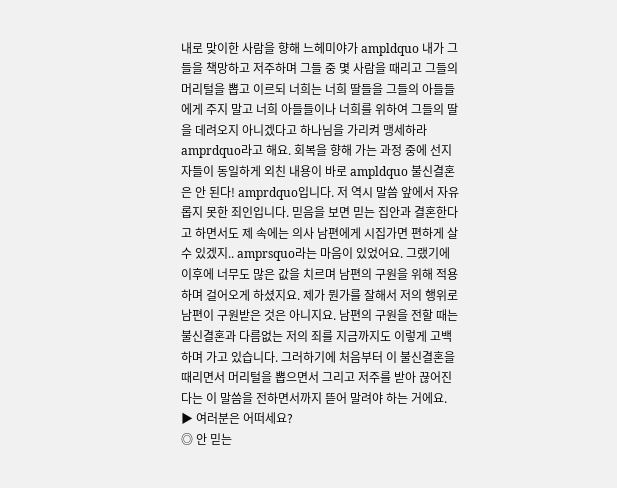내로 맞이한 사람을 향해 느헤미야가 ampldquo 내가 그들을 책망하고 저주하며 그들 중 몇 사람을 때리고 그들의 머리털을 뽑고 이르되 너희는 너희 딸들을 그들의 아들들에게 주지 말고 너희 아들들이나 너희를 위하여 그들의 딸을 데려오지 아니겠다고 하나님을 가리켜 맹세하라 amprdquo라고 해요. 회복을 향해 가는 과정 중에 선지자들이 동일하게 외친 내용이 바로 ampldquo 불신결혼은 안 된다! amprdquo입니다. 저 역시 말씀 앞에서 자유롭지 못한 죄인입니다. 믿음을 보면 믿는 집안과 결혼한다고 하면서도 제 속에는 의사 남편에게 시집가면 편하게 살 수 있겠지.. amprsquo라는 마음이 있었어요. 그랬기에 이후에 너무도 많은 값을 치르며 남편의 구원을 위해 적용하며 걸어오게 하셨지요. 제가 뭔가를 잘해서 저의 행위로 남편이 구원받은 것은 아니지요. 남편의 구원을 전할 때는 불신결혼과 다름없는 저의 죄를 지금까지도 이렇게 고백하며 가고 있습니다. 그러하기에 처음부터 이 불신결혼을 때리면서 머리털을 뽑으면서 그리고 저주를 받아 끊어진다는 이 말씀을 전하면서까지 뜯어 말려야 하는 거에요.
▶ 여러분은 어떠세요?
◎ 안 믿는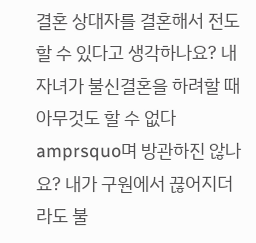결혼 상대자를 결혼해서 전도할 수 있다고 생각하나요? 내 자녀가 불신결혼을 하려할 때 아무것도 할 수 없다 amprsquo며 방관하진 않나요? 내가 구원에서 끊어지더라도 불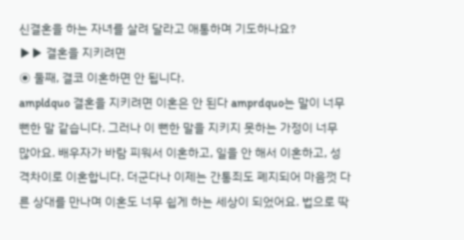신결혼을 하는 자녀를 살려 달라고 애통하며 기도하나요?
▶▶ 결혼을 지키려면
◉ 둘째, 결코 이혼하면 안 됩니다.
ampldquo 결혼을 지키려면 이혼은 안 된다 amprdquo는 말이 너무 뻔한 말 같습니다. 그러나 이 뻔한 말을 지키지 못하는 가정이 너무 많아요. 배우자가 바람 피워서 이혼하고, 일을 안 해서 이혼하고, 성격차이로 이혼합니다. 더군다나 이제는 간통죄도 폐지되어 마음껏 다른 상대를 만나며 이혼도 너무 쉽게 하는 세상이 되었어요. 법으로 딱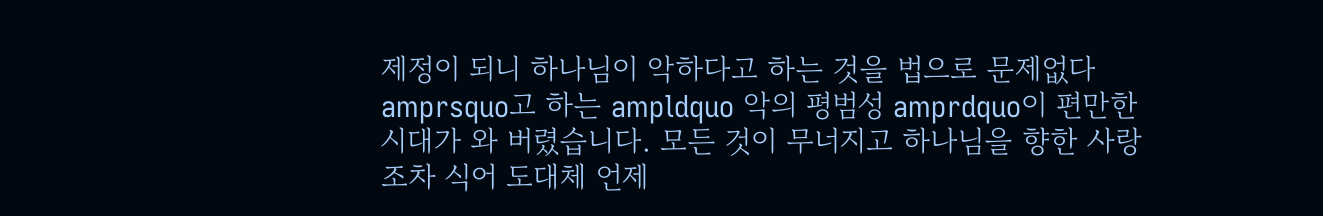제정이 되니 하나님이 악하다고 하는 것을 법으로 문제없다 amprsquo고 하는 ampldquo 악의 평범성 amprdquo이 편만한 시대가 와 버렸습니다. 모든 것이 무너지고 하나님을 향한 사랑조차 식어 도대체 언제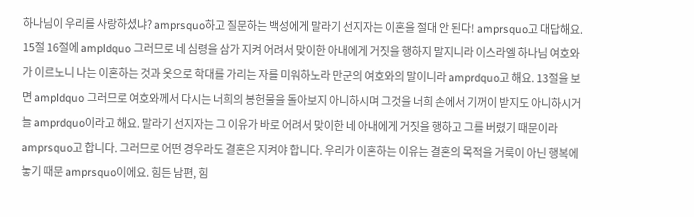하나님이 우리를 사랑하셨냐? amprsquo하고 질문하는 백성에게 말라기 선지자는 이혼을 절대 안 된다! amprsquo고 대답해요. 15절 16절에 ampldquo 그러므로 네 심령을 삼가 지켜 어려서 맞이한 아내에게 거짓을 행하지 말지니라 이스라엘 하나님 여호와가 이르노니 나는 이혼하는 것과 옷으로 학대를 가리는 자를 미워하노라 만군의 여호와의 말이니라 amprdquo고 해요. 13절을 보면 ampldquo 그러므로 여호와께서 다시는 너희의 봉헌물을 돌아보지 아니하시며 그것을 너희 손에서 기꺼이 받지도 아니하시거늘 amprdquo이라고 해요. 말라기 선지자는 그 이유가 바로 어려서 맞이한 네 아내에게 거짓을 행하고 그를 버렸기 때문이라 amprsquo고 합니다. 그러므로 어떤 경우라도 결혼은 지켜야 합니다. 우리가 이혼하는 이유는 결혼의 목적을 거룩이 아닌 행복에 놓기 때문 amprsquo이에요. 힘든 남편, 힘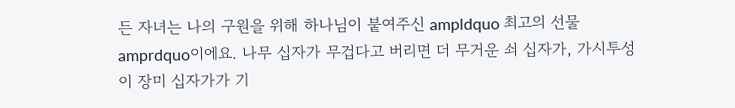든 자녀는 나의 구원을 위해 하나님이 붙여주신 ampldquo 최고의 선물 amprdquo이에요. 나무 십자가 무겁다고 버리면 더 무거운 쇠 십자가, 가시투성이 장미 십자가가 기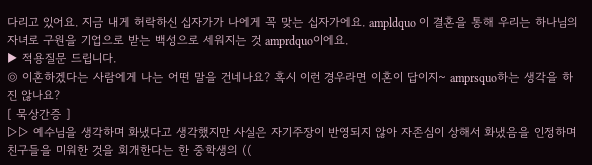다리고 있어요. 지금 내게 허락하신 십자가가 나에게 꼭 맞는 십자가에요. ampldquo 이 결혼을 통해 우리는 하나님의 자녀로 구원을 기업으로 받는 백성으로 세워지는 것 amprdquo이에요.
▶ 적용질문 드립니다.
◎ 이혼하겠다는 사람에게 나는 어떤 말을 건네나요? 혹시 이런 경우라면 이혼이 답이지~ amprsquo하는 생각을 하진 않나요?
[ 묵상간증 ]
▷▷ 예수님을 생각하며 화냈다고 생각했지만 사실은 자기주장이 반영되지 않아 자존심이 상해서 화냈음을 인정하며 친구들을 미워한 것을 회개한다는 한 중학생의 ((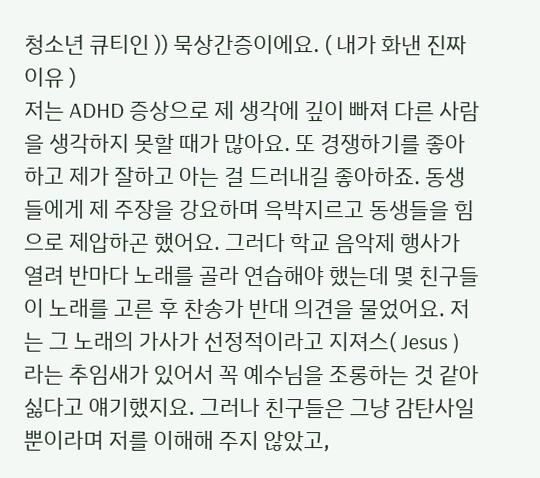청소년 큐티인 )) 묵상간증이에요. ( 내가 화낸 진짜 이유 )
저는 ADHD 증상으로 제 생각에 깊이 빠져 다른 사람을 생각하지 못할 때가 많아요. 또 경쟁하기를 좋아하고 제가 잘하고 아는 걸 드러내길 좋아하죠. 동생들에게 제 주장을 강요하며 윽박지르고 동생들을 힘으로 제압하곤 했어요. 그러다 학교 음악제 행사가 열려 반마다 노래를 골라 연습해야 했는데 몇 친구들이 노래를 고른 후 찬송가 반대 의견을 물었어요. 저는 그 노래의 가사가 선정적이라고 지져스( Jesus )라는 추임새가 있어서 꼭 예수님을 조롱하는 것 같아 싫다고 얘기했지요. 그러나 친구들은 그냥 감탄사일 뿐이라며 저를 이해해 주지 않았고,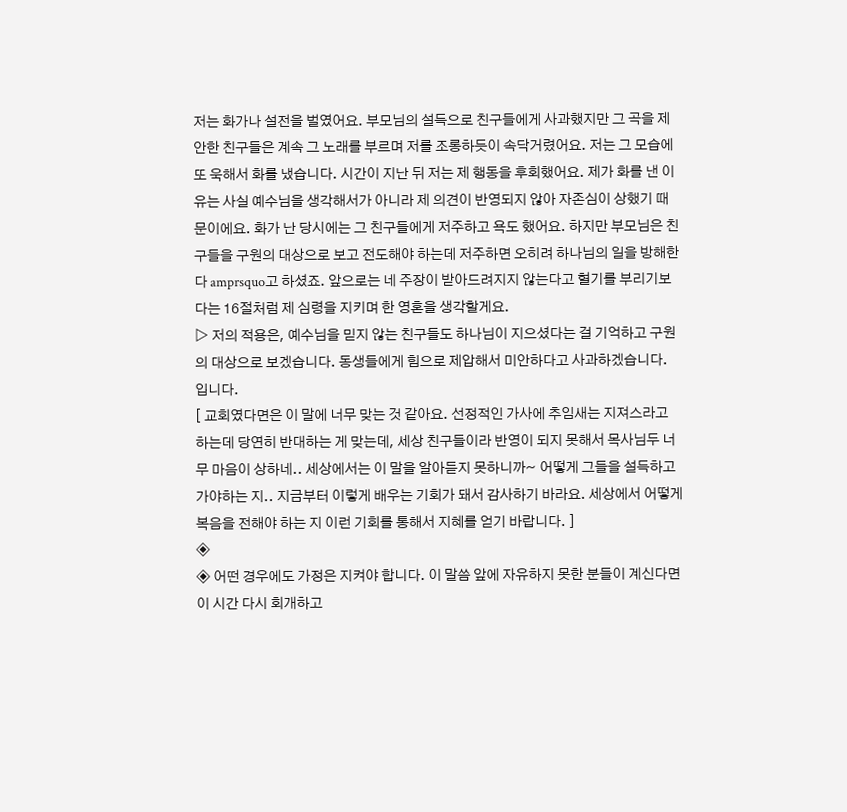저는 화가나 설전을 벌였어요. 부모님의 설득으로 친구들에게 사과했지만 그 곡을 제안한 친구들은 계속 그 노래를 부르며 저를 조롱하듯이 속닥거렸어요. 저는 그 모습에 또 욱해서 화를 냈습니다. 시간이 지난 뒤 저는 제 행동을 후회했어요. 제가 화를 낸 이유는 사실 예수님을 생각해서가 아니라 제 의견이 반영되지 않아 자존심이 상했기 때문이에요. 화가 난 당시에는 그 친구들에게 저주하고 욕도 했어요. 하지만 부모님은 친구들을 구원의 대상으로 보고 전도해야 하는데 저주하면 오히려 하나님의 일을 방해한다 amprsquo고 하셨죠. 앞으로는 네 주장이 받아드려지지 않는다고 혈기를 부리기보다는 16절처럼 제 심령을 지키며 한 영혼을 생각할게요.
▷ 저의 적용은, 예수님을 믿지 않는 친구들도 하나님이 지으셨다는 걸 기억하고 구원의 대상으로 보겠습니다. 동생들에게 힘으로 제압해서 미안하다고 사과하겠습니다. 입니다.
[ 교회였다면은 이 말에 너무 맞는 것 같아요. 선정적인 가사에 추임새는 지져스라고 하는데 당연히 반대하는 게 맞는데, 세상 친구들이라 반영이 되지 못해서 목사님두 너무 마음이 상하네.. 세상에서는 이 말을 알아듣지 못하니까~ 어떻게 그들을 설득하고 가야하는 지.. 지금부터 이렇게 배우는 기회가 돼서 감사하기 바라요. 세상에서 어떻게 복음을 전해야 하는 지 이런 기회를 통해서 지혜를 얻기 바랍니다. ]
◈
◈ 어떤 경우에도 가정은 지켜야 합니다. 이 말씀 앞에 자유하지 못한 분들이 계신다면 이 시간 다시 회개하고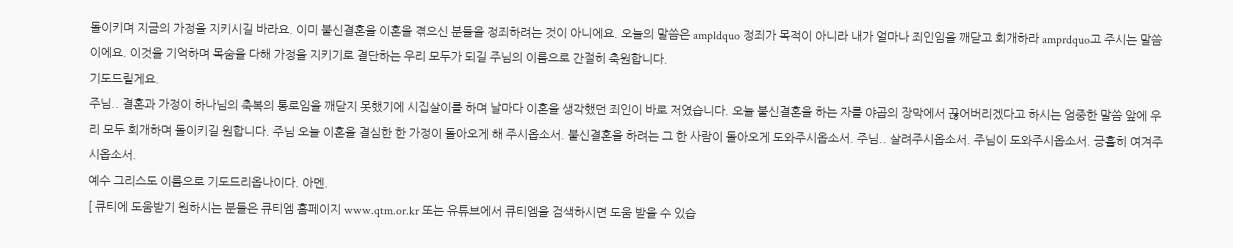돌이키며 지금의 가정을 지키시길 바라요. 이미 불신결혼을 이혼을 겪으신 분들을 정죄하려는 것이 아니에요. 오늘의 말씀은 ampldquo 정죄가 목적이 아니라 내가 얼마나 죄인임을 깨닫고 회개하라 amprdquo고 주시는 말씀이에요. 이것을 기억하며 목숨을 다해 가정을 지키기로 결단하는 우리 모두가 되길 주님의 이름으로 간절히 축원합니다.
기도드릴게요.
주님.. 결혼과 가정이 하나님의 축복의 통로임을 깨닫지 못했기에 시집살이를 하며 날마다 이혼을 생각했던 죄인이 바로 저였습니다. 오늘 불신결혼을 하는 자를 야곱의 장막에서 끊어버리겠다고 하시는 엄중한 말씀 앞에 우리 모두 회개하며 돌이키길 원합니다. 주님 오늘 이혼을 결심한 한 가정이 돌아오게 해 주시옵소서. 불신결혼을 하려는 그 한 사람이 돌아오게 도와주시옵소서. 주님.. 살려주시옵소서. 주님이 도와주시옵소서. 긍휼히 여겨주시옵소서.
예수 그리스도 이름으로 기도드리옵나이다. 아멘.
[ 큐티에 도움받기 원하시는 분들은 큐티엠 홈페이지 www.qtm.or.kr 또는 유튜브에서 큐티엠을 검색하시면 도움 받을 수 있습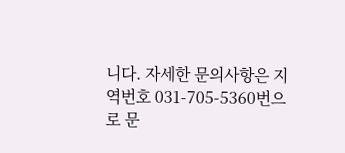니다. 자세한 문의사항은 지역번호 031-705-5360번으로 문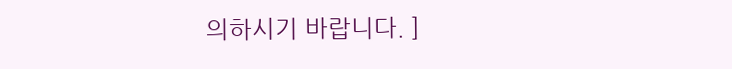의하시기 바랍니다. ]